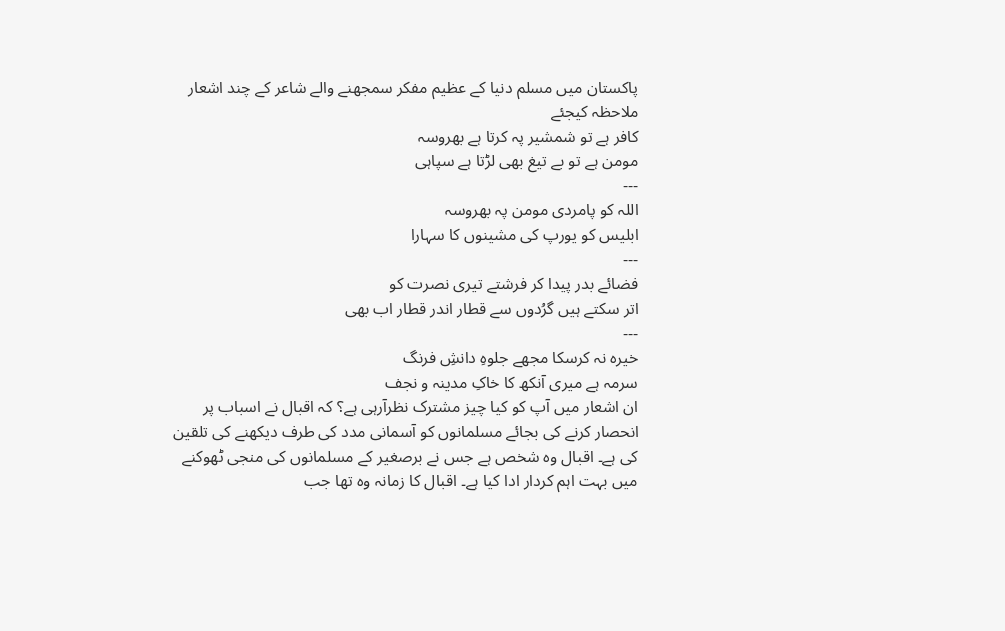پاکستان میں مسلم دنیا کے عظیم مفکر سمجھنے والے شاعر کے چند اشعار ملاحظہ کیجئے
کافر ہے تو شمشیر پہ کرتا ہے بھروسہ
مومن ہے تو بے تیغ بھی لڑتا ہے سپاہی
---
اللہ کو پامردی مومن پہ بھروسہ
ابلیس کو یورپ کی مشینوں کا سہارا
---
فضائے بدر پیدا کر فرشتے تیری نصرت کو
اتر سکتے ہیں گرُدوں سے قطار اندر قطار اب بھی
---
خیرہ نہ کرسکا مجھے جلوہِ دانشِ فرنگ
سرمہ ہے میری آنکھ کا خاکِ مدینہ و نجف
ان اشعار میں آپ کو کیا چیز مشترک نظرآرہی ہے؟ کہ اقبال نے اسباب پر انحصار کرنے کی بجائے مسلمانوں کو آسمانی مدد کی طرف دیکھنے کی تلقین کی ہے۔ اقبال وہ شخص ہے جس نے برصغیر کے مسلمانوں کی منجی ٹھوکنے میں بہت اہم کردار ادا کیا ہے۔ اقبال کا زمانہ وہ تھا جب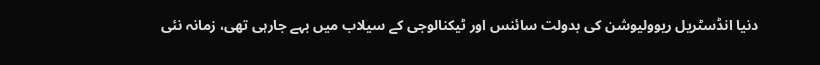دنیا انڈسٹریل ریوولیوشن کی بدولت سائنس اور ٹیکنالوجی کے سیلاب میں بہے جارہی تھی، زمانہ نئی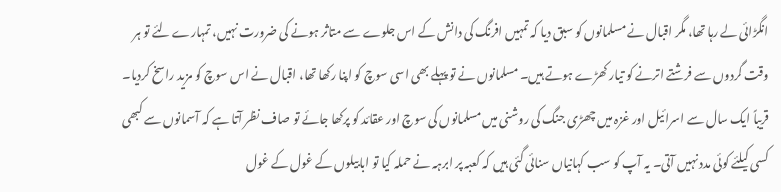انگڑائی لے رہا تھا، مگر اقبال نے مسلمانوں کو سبق دیا کہ تمہیں افرنگ کی دانش کے اس جلوے سے متاثر ہونے کی ضرورت نہیں، تمہارے لئے تو ہر وقت گردوں سے فرشتے اترنے کو تیار کھڑے ہوتے ہیں۔ مسلمانوں نے تو پہلے بھی اسی سوچ کو اپنا رکھا تھا، اقبال نے اس سوچ کو مزید راسخ کردیا۔
قریباً ایک سال سے اسرائیل اور غزہ میں چھڑی جنگ کی روشنی میں مسلمانوں کی سوچ اور عقائد کو پرکھا جائے تو صاف نظر آتا ہے کہ آسمانوں سے کبھی کسی کیلئے کوئی مدد نہیں آتی۔ یہ آپ کو سب کہانیاں سنائی گئی ہیں کہ کعبہ پر ابرہہ نے حملہ کیا تو ابابیلوں کے غول کے غول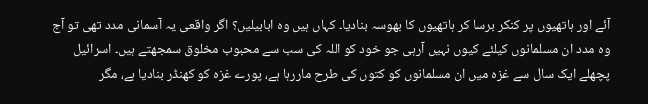آئے اور ہاتھیوں پر کنکر برسا کر ہاتھیوں کا بھوسہ بنادیا۔ کہاں ہیں وہ ابابیلیں؟ اگر واقعی یہ آسمانی مدد تھی تو آج وہ مدد ان مسلمانوں کیلئے کیوں نہیں آرہی جو خود کو اللہ کی سب سے محبوب مخلوق سمجھتے ہیں۔ اسرائیل پچھلے ایک سال سے غزہ میں ان مسلمانوں کو کتوں کی طرح ماررہا ہے، پورے غزہ کو کھنڈر بنادیا ہے، مگر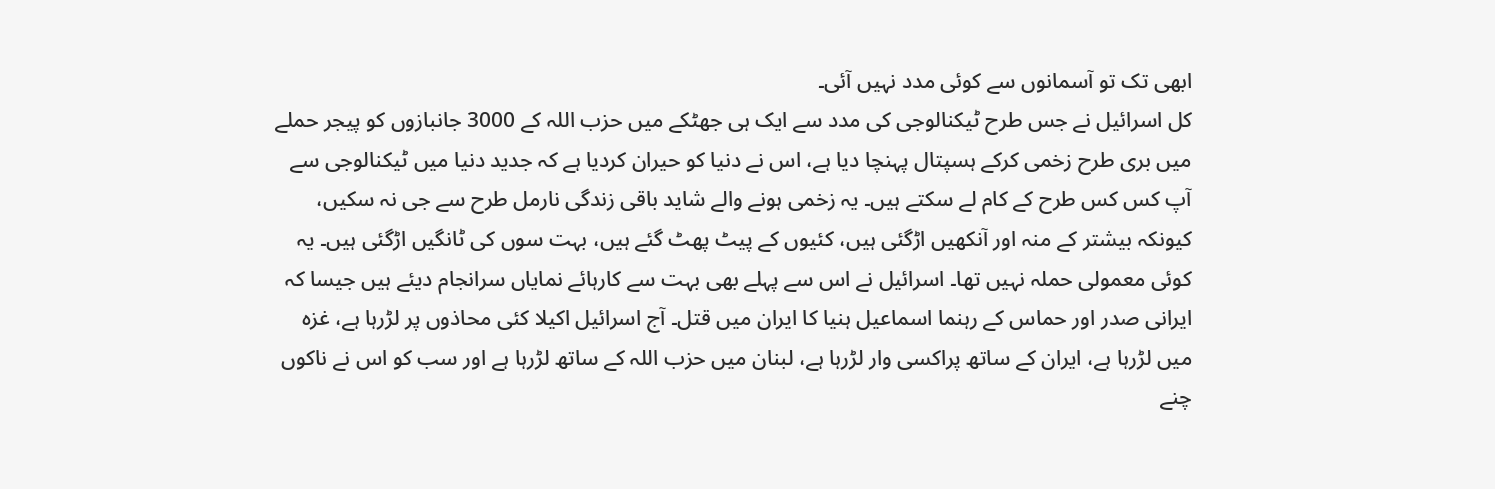ابھی تک تو آسمانوں سے کوئی مدد نہیں آئی۔
کل اسرائیل نے جس طرح ٹیکنالوجی کی مدد سے ایک ہی جھٹکے میں حزب اللہ کے 3000 جانبازوں کو پیجر حملے میں بری طرح زخمی کرکے ہسپتال پہنچا دیا ہے، اس نے دنیا کو حیران کردیا ہے کہ جدید دنیا میں ٹیکنالوجی سے آپ کس کس طرح کے کام لے سکتے ہیں۔ یہ زخمی ہونے والے شاید باقی زندگی نارمل طرح سے جی نہ سکیں، کیونکہ بیشتر کے منہ اور آنکھیں اڑگئی ہیں، کئیوں کے پیٹ پھٹ گئے ہیں، بہت سوں کی ٹانگیں اڑگئی ہیں۔ یہ کوئی معمولی حملہ نہیں تھا۔ اسرائیل نے اس سے پہلے بھی بہت سے کارہائے نمایاں سرانجام دیئے ہیں جیسا کہ ایرانی صدر اور حماس کے رہنما اسماعیل ہنیا کا ایران میں قتل۔ آج اسرائیل اکیلا کئی محاذوں پر لڑرہا ہے، غزہ میں لڑرہا ہے، ایران کے ساتھ پراکسی وار لڑرہا ہے، لبنان میں حزب اللہ کے ساتھ لڑرہا ہے اور سب کو اس نے ناکوں چنے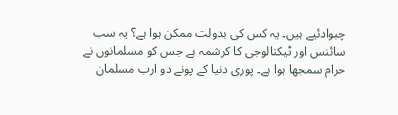چبوادئیے ہیں۔ یہ کس کی بدولت ممکن ہوا ہے؟ یہ سب سائنس اور ٹیکنالوجی کا کرشمہ ہے جس کو مسلمانوں نے حرام سمجھا ہوا ہے۔ پوری دنیا کے پونے دو ارب مسلمان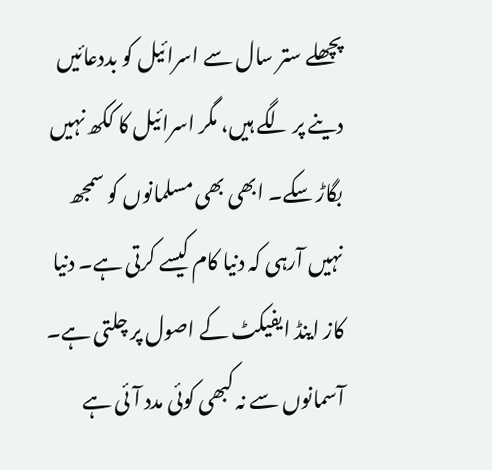پچھلے ستر سال سے اسرائیل کو بددعائیں دینے پر لگے ہیں، مگر اسرائیل کا ککھ نہیں بگاڑ سکے۔ ابھی بھی مسلمانوں کو سمجھ نہیں آرہی کہ دنیا کام کیسے کرتی ہے۔ دنیا کاز اینڈ ایفیکٹ کے اصول پر چلتی ہے۔ آسمانوں سے نہ کبھی کوئی مدد آئی ہے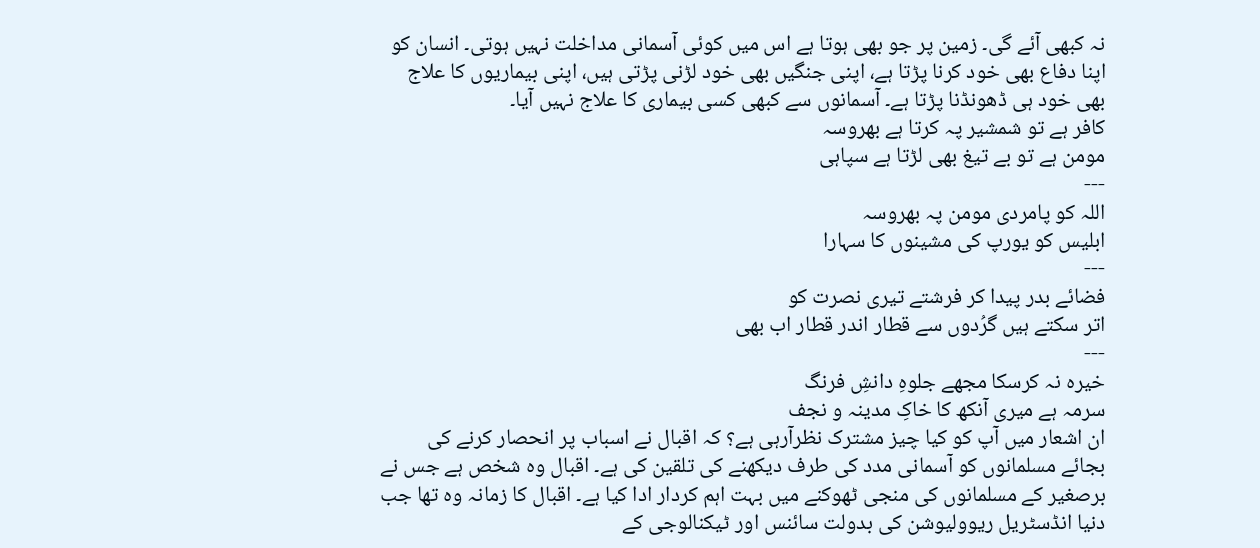نہ کبھی آئے گی۔ زمین پر جو بھی ہوتا ہے اس میں کوئی آسمانی مداخلت نہیں ہوتی۔ انسان کو اپنا دفاع بھی خود کرنا پڑتا ہے، اپنی جنگیں بھی خود لڑنی پڑتی ہیں، اپنی بیماریوں کا علاج بھی خود ہی ڈھونڈنا پڑتا ہے۔ آسمانوں سے کبھی کسی بیماری کا علاج نہیں آیا۔
کافر ہے تو شمشیر پہ کرتا ہے بھروسہ
مومن ہے تو بے تیغ بھی لڑتا ہے سپاہی
---
اللہ کو پامردی مومن پہ بھروسہ
ابلیس کو یورپ کی مشینوں کا سہارا
---
فضائے بدر پیدا کر فرشتے تیری نصرت کو
اتر سکتے ہیں گرُدوں سے قطار اندر قطار اب بھی
---
خیرہ نہ کرسکا مجھے جلوہِ دانشِ فرنگ
سرمہ ہے میری آنکھ کا خاکِ مدینہ و نجف
ان اشعار میں آپ کو کیا چیز مشترک نظرآرہی ہے؟ کہ اقبال نے اسباب پر انحصار کرنے کی بجائے مسلمانوں کو آسمانی مدد کی طرف دیکھنے کی تلقین کی ہے۔ اقبال وہ شخص ہے جس نے برصغیر کے مسلمانوں کی منجی ٹھوکنے میں بہت اہم کردار ادا کیا ہے۔ اقبال کا زمانہ وہ تھا جب دنیا انڈسٹریل ریوولیوشن کی بدولت سائنس اور ٹیکنالوجی کے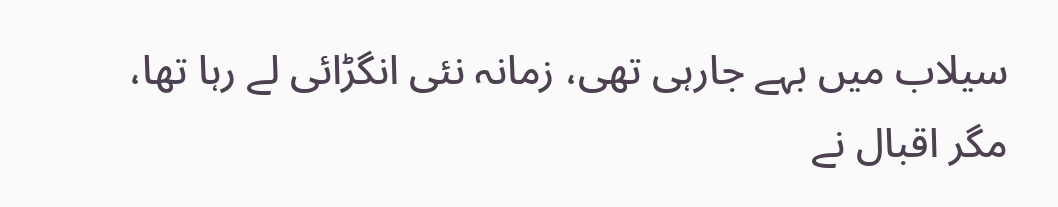سیلاب میں بہے جارہی تھی، زمانہ نئی انگڑائی لے رہا تھا، مگر اقبال نے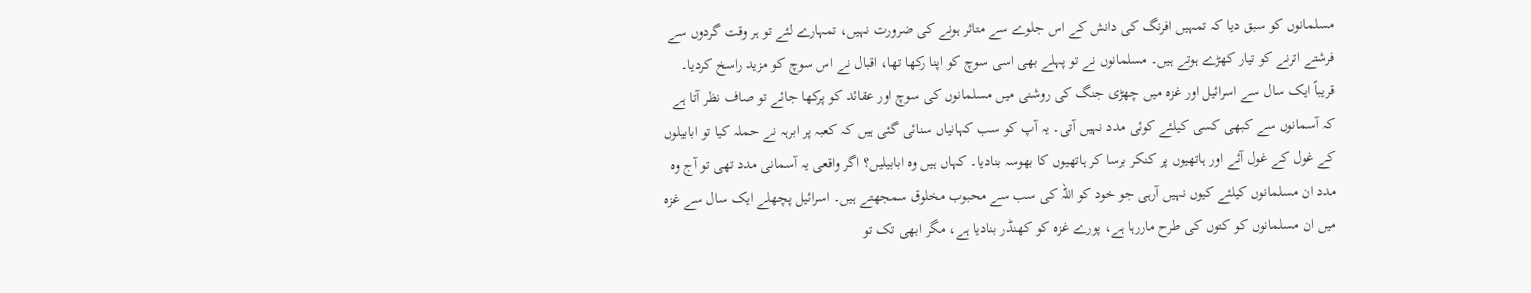مسلمانوں کو سبق دیا کہ تمہیں افرنگ کی دانش کے اس جلوے سے متاثر ہونے کی ضرورت نہیں، تمہارے لئے تو ہر وقت گردوں سے فرشتے اترنے کو تیار کھڑے ہوتے ہیں۔ مسلمانوں نے تو پہلے بھی اسی سوچ کو اپنا رکھا تھا، اقبال نے اس سوچ کو مزید راسخ کردیا۔
قریباً ایک سال سے اسرائیل اور غزہ میں چھڑی جنگ کی روشنی میں مسلمانوں کی سوچ اور عقائد کو پرکھا جائے تو صاف نظر آتا ہے کہ آسمانوں سے کبھی کسی کیلئے کوئی مدد نہیں آتی۔ یہ آپ کو سب کہانیاں سنائی گئی ہیں کہ کعبہ پر ابرہہ نے حملہ کیا تو ابابیلوں کے غول کے غول آئے اور ہاتھیوں پر کنکر برسا کر ہاتھیوں کا بھوسہ بنادیا۔ کہاں ہیں وہ ابابیلیں؟ اگر واقعی یہ آسمانی مدد تھی تو آج وہ مدد ان مسلمانوں کیلئے کیوں نہیں آرہی جو خود کو اللہ کی سب سے محبوب مخلوق سمجھتے ہیں۔ اسرائیل پچھلے ایک سال سے غزہ میں ان مسلمانوں کو کتوں کی طرح ماررہا ہے، پورے غزہ کو کھنڈر بنادیا ہے، مگر ابھی تک تو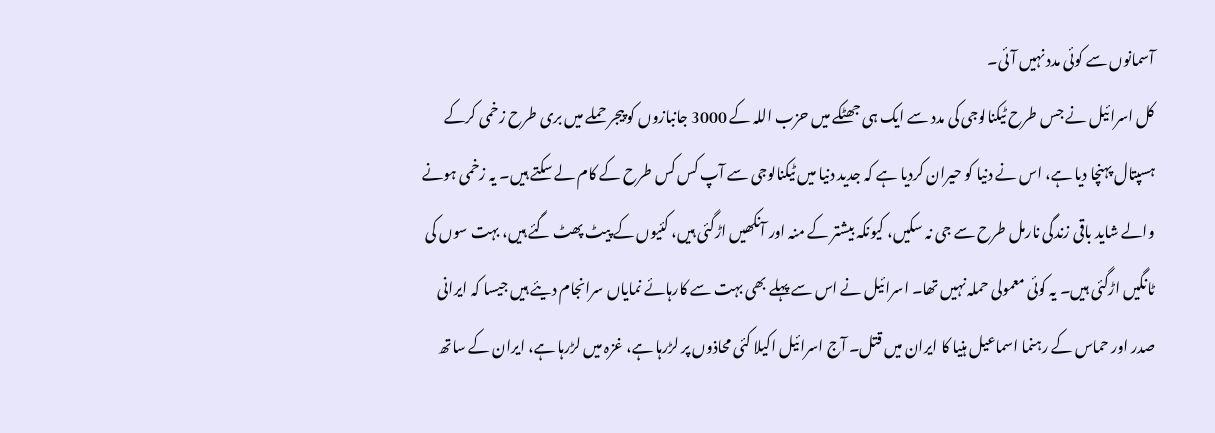آسمانوں سے کوئی مدد نہیں آئی۔
کل اسرائیل نے جس طرح ٹیکنالوجی کی مدد سے ایک ہی جھٹکے میں حزب اللہ کے 3000 جانبازوں کو پیجر حملے میں بری طرح زخمی کرکے ہسپتال پہنچا دیا ہے، اس نے دنیا کو حیران کردیا ہے کہ جدید دنیا میں ٹیکنالوجی سے آپ کس کس طرح کے کام لے سکتے ہیں۔ یہ زخمی ہونے والے شاید باقی زندگی نارمل طرح سے جی نہ سکیں، کیونکہ بیشتر کے منہ اور آنکھیں اڑگئی ہیں، کئیوں کے پیٹ پھٹ گئے ہیں، بہت سوں کی ٹانگیں اڑگئی ہیں۔ یہ کوئی معمولی حملہ نہیں تھا۔ اسرائیل نے اس سے پہلے بھی بہت سے کارہائے نمایاں سرانجام دیئے ہیں جیسا کہ ایرانی صدر اور حماس کے رہنما اسماعیل ہنیا کا ایران میں قتل۔ آج اسرائیل اکیلا کئی محاذوں پر لڑرہا ہے، غزہ میں لڑرہا ہے، ایران کے ساتھ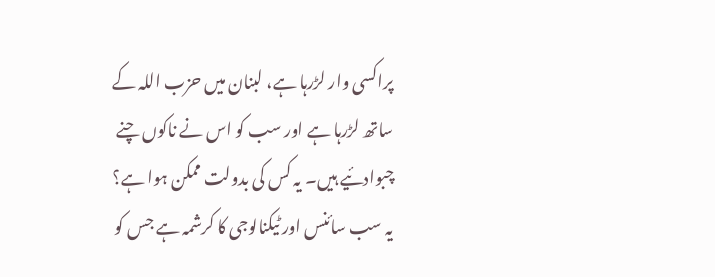پراکسی وار لڑرہا ہے، لبنان میں حزب اللہ کے ساتھ لڑرہا ہے اور سب کو اس نے ناکوں چنے چبوادئیے ہیں۔ یہ کس کی بدولت ممکن ہوا ہے؟ یہ سب سائنس اور ٹیکنالوجی کا کرشمہ ہے جس کو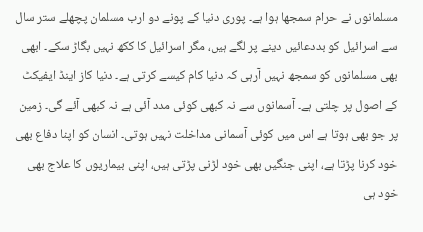مسلمانوں نے حرام سمجھا ہوا ہے۔ پوری دنیا کے پونے دو ارب مسلمان پچھلے ستر سال سے اسرائیل کو بددعائیں دینے پر لگے ہیں، مگر اسرائیل کا ککھ نہیں بگاڑ سکے۔ ابھی بھی مسلمانوں کو سمجھ نہیں آرہی کہ دنیا کام کیسے کرتی ہے۔ دنیا کاز اینڈ ایفیکٹ کے اصول پر چلتی ہے۔ آسمانوں سے نہ کبھی کوئی مدد آئی ہے نہ کبھی آئے گی۔ زمین پر جو بھی ہوتا ہے اس میں کوئی آسمانی مداخلت نہیں ہوتی۔ انسان کو اپنا دفاع بھی خود کرنا پڑتا ہے، اپنی جنگیں بھی خود لڑنی پڑتی ہیں، اپنی بیماریوں کا علاج بھی خود ہی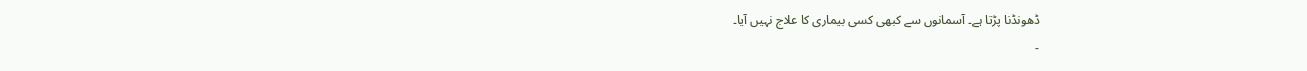ڈھونڈنا پڑتا ہے۔ آسمانوں سے کبھی کسی بیماری کا علاج نہیں آیا۔
-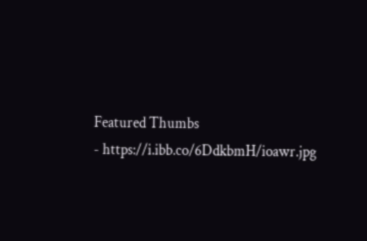Featured Thumbs
- https://i.ibb.co/6DdkbmH/ioawr.jpg